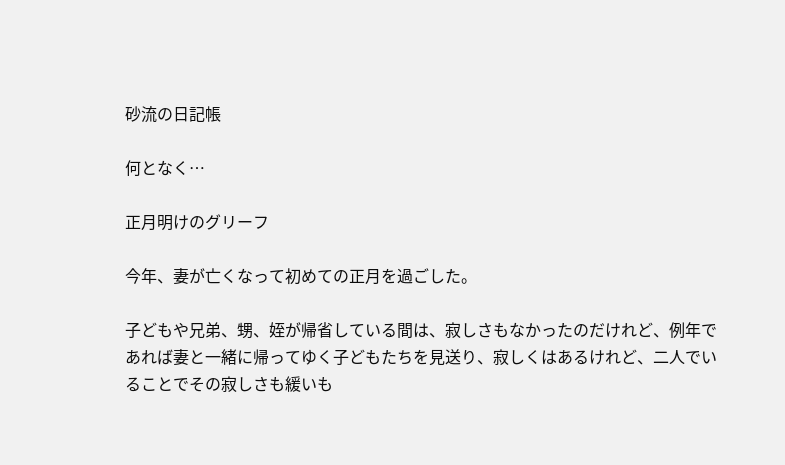砂流の日記帳

何となく…

正月明けのグリーフ

今年、妻が亡くなって初めての正月を過ごした。

子どもや兄弟、甥、姪が帰省している間は、寂しさもなかったのだけれど、例年であれば妻と一緒に帰ってゆく子どもたちを見送り、寂しくはあるけれど、二人でいることでその寂しさも緩いも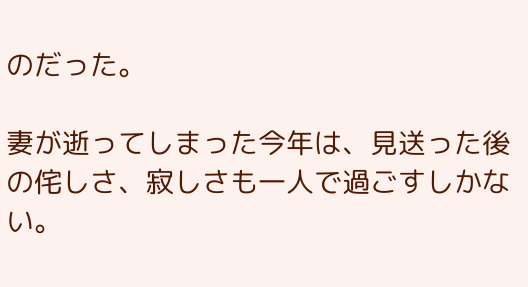のだった。

妻が逝ってしまった今年は、見送った後の侘しさ、寂しさも一人で過ごすしかない。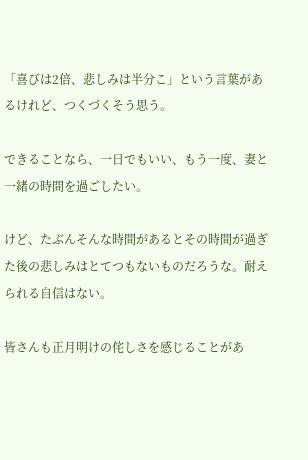「喜びは2倍、悲しみは半分こ」という言葉があるけれど、つくづくそう思う。

できることなら、一日でもいい、もう一度、妻と一緒の時間を過ごしたい。

けど、たぶんそんな時間があるとその時間が過ぎた後の悲しみはとてつもないものだろうな。耐えられる自信はない。

皆さんも正月明けの侘しさを感じることがあ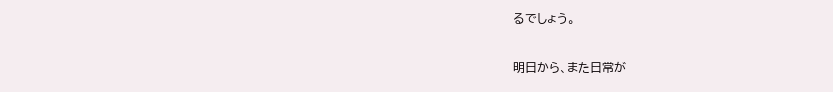るでしょう。

明日から、また日常が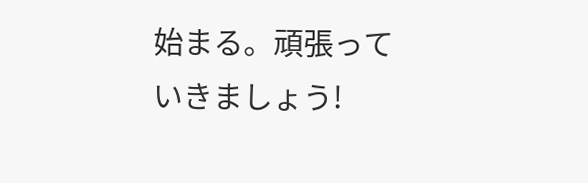始まる。頑張っていきましょう!